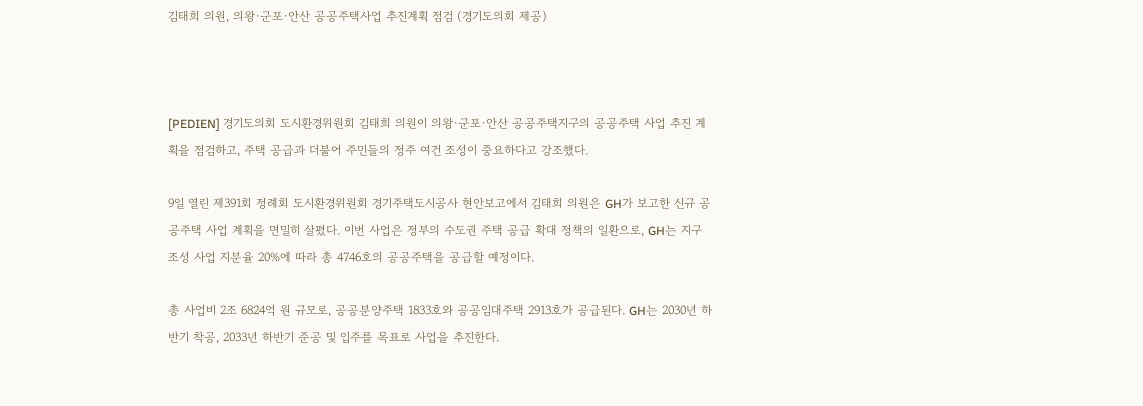김태희 의원, 의왕·군포·안산 공공주택사업 추진계획 점검 (경기도의회 제공)



[PEDIEN] 경기도의회 도시환경위원회 김태희 의원이 의왕·군포·안산 공공주택지구의 공공주택 사업 추진 계획을 점검하고, 주택 공급과 더불어 주민들의 정주 여건 조성이 중요하다고 강조했다.

9일 열린 제391회 정례회 도시환경위원회 경기주택도시공사 현안보고에서 김태희 의원은 GH가 보고한 신규 공공주택 사업 계획을 면밀히 살폈다. 이번 사업은 정부의 수도권 주택 공급 확대 정책의 일환으로, GH는 지구 조성 사업 지분율 20%에 따라 총 4746호의 공공주택을 공급할 예정이다.

총 사업비 2조 6824억 원 규모로, 공공분양주택 1833호와 공공임대주택 2913호가 공급된다. GH는 2030년 하반기 착공, 2033년 하반기 준공 및 입주를 목표로 사업을 추진한다.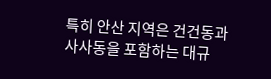특히 안산 지역은 건건동과 사사동을 포함하는 대규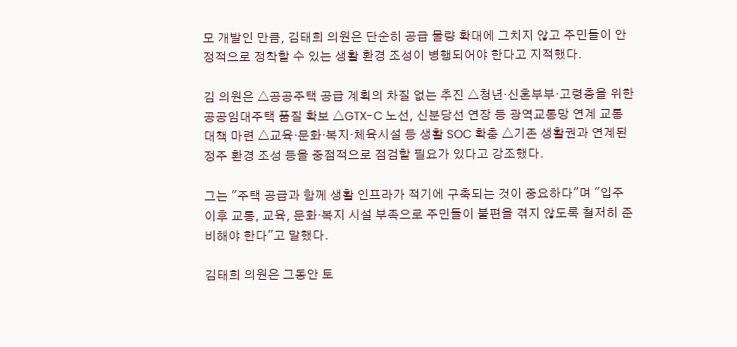모 개발인 만큼, 김태희 의원은 단순히 공급 물량 확대에 그치지 않고 주민들이 안정적으로 정착할 수 있는 생활 환경 조성이 병행되어야 한다고 지적했다.

김 의원은 △공공주택 공급 계획의 차질 없는 추진 △청년·신혼부부·고령층을 위한 공공임대주택 품질 확보 △GTX-C 노선, 신분당선 연장 등 광역교통망 연계 교통대책 마련 △교육·문화·복지·체육시설 등 생활 SOC 확충 △기존 생활권과 연계된 정주 환경 조성 등을 중점적으로 점검할 필요가 있다고 강조했다.

그는 "주택 공급과 함께 생활 인프라가 적기에 구축되는 것이 중요하다"며 "입주 이후 교통, 교육, 문화·복지 시설 부족으로 주민들이 불편을 겪지 않도록 철저히 준비해야 한다"고 말했다.

김태희 의원은 그동안 토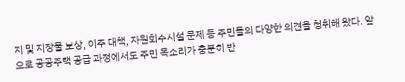지 및 지장물 보상, 이주 대책, 자원회수시설 문제 등 주민들의 다양한 의견을 청취해 왔다. 앞으로 공공주택 공급 과정에서도 주민 목소리가 충분히 반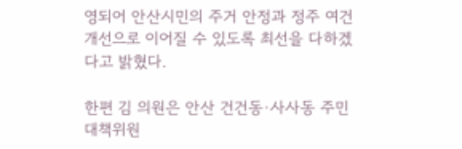영되어 안산시민의 주거 안정과 정주 여건 개선으로 이어질 수 있도록 최선을 다하겠다고 밝혔다.

한편 김 의원은 안산 건건동·사사동 주민대책위원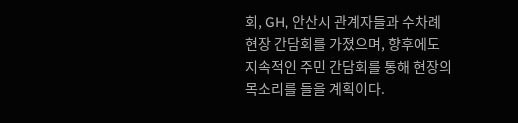회, GH, 안산시 관계자들과 수차례 현장 간담회를 가졌으며, 향후에도 지속적인 주민 간담회를 통해 현장의 목소리를 들을 계획이다.